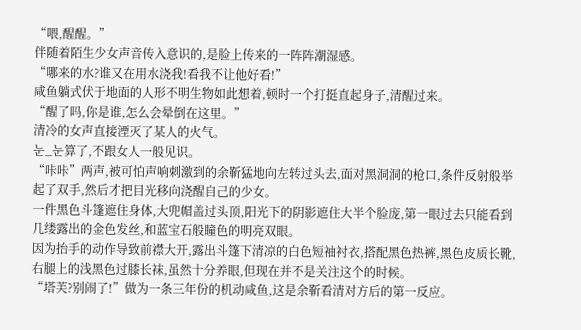“喂,醒醒。”
伴随着陌生少女声音传入意识的,是脸上传来的一阵阵潮湿感。
“哪来的水?谁又在用水浇我!看我不让他好看!”
咸鱼躺式伏于地面的人形不明生物如此想着,顿时一个打挺直起身子,清醒过来。
“醒了吗,你是谁,怎么会晕倒在这里。”
清冷的女声直接湮灭了某人的火气。
눈_눈算了,不跟女人一般见识。
“咔咔”两声,被可怕声响刺激到的余靳猛地向左转过头去,面对黑洞洞的枪口,条件反射般举起了双手,然后才把目光移向浇醒自己的少女。
一件黑色斗篷遮住身体,大兜帽盖过头顶,阳光下的阴影遮住大半个脸庞,第一眼过去只能看到几缕露出的金色发丝,和蓝宝石般瞳色的明亮双眼。
因为抬手的动作导致前襟大开,露出斗篷下清凉的白色短袖衬衣,搭配黑色热裤,黑色皮质长靴,右腿上的浅黑色过膝长袜,虽然十分养眼,但现在并不是关注这个的时候。
“塔芙?别闹了!”做为一条三年份的机动咸鱼,这是余靳看清对方后的第一反应。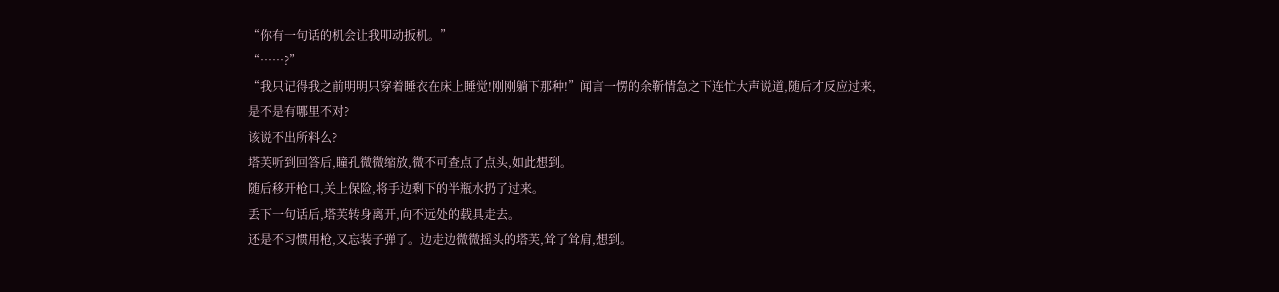“你有一句话的机会让我叩动扳机。”
“……?”
“我只记得我之前明明只穿着睡衣在床上睡觉!刚刚躺下那种!”闻言一愣的余靳情急之下连忙大声说道,随后才反应过来,是不是有哪里不对?
该说不出所料么?
塔芙听到回答后,瞳孔微微缩放,微不可查点了点头,如此想到。
随后移开枪口,关上保险,将手边剩下的半瓶水扔了过来。
丢下一句话后,塔芙转身离开,向不远处的载具走去。
还是不习惯用枪,又忘装子弹了。边走边微微摇头的塔芙,耸了耸肩,想到。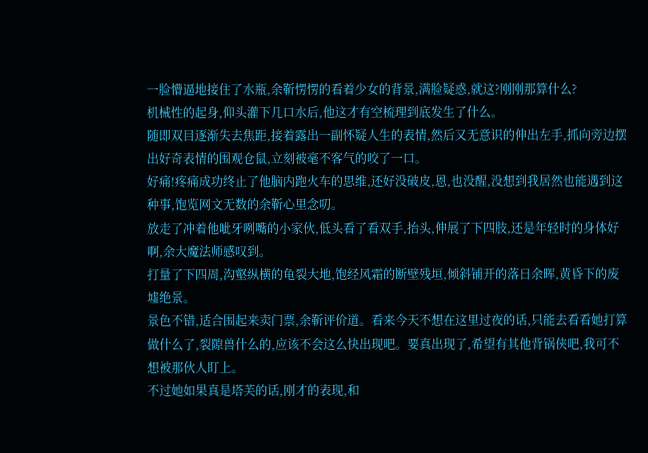一脸懵逼地接住了水瓶,余靳愣愣的看着少女的背景,满脸疑惑,就这?刚刚那算什么?
机械性的起身,仰头灌下几口水后,他这才有空梳理到底发生了什么。
随即双目逐渐失去焦距,接着露出一副怀疑人生的表情,然后又无意识的伸出左手,抓向旁边摆出好奇表情的围观仓鼠,立刻被毫不客气的咬了一口。
好痛!疼痛成功终止了他脑内跑火车的思维,还好没破皮,恩,也没醒,没想到我居然也能遇到这种事,饱览网文无数的余靳心里念叨。
放走了冲着他呲牙咧嘴的小家伙,低头看了看双手,抬头,伸展了下四肢,还是年轻时的身体好啊,余大魔法师感叹到。
打量了下四周,沟壑纵横的龟裂大地,饱经风霜的断壁残垣,倾斜铺开的落日余晖,黄昏下的废墟绝景。
景色不错,适合围起来卖门票,余靳评价道。看来今天不想在这里过夜的话,只能去看看她打算做什么了,裂隙兽什么的,应该不会这么快出现吧。要真出现了,希望有其他背锅侠吧,我可不想被那伙人盯上。
不过她如果真是塔芙的话,刚才的表现,和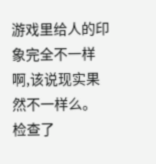游戏里给人的印象完全不一样啊,该说现实果然不一样么。
检查了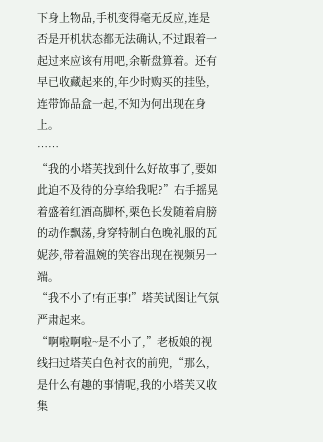下身上物品,手机变得毫无反应,连是否是开机状态都无法确认,不过跟着一起过来应该有用吧,余靳盘算着。还有早已收藏起来的,年少时购买的挂坠,连带饰品盒一起,不知为何出现在身上。
……
“我的小塔芙找到什么好故事了,要如此迫不及待的分享给我呢?”右手摇晃着盛着红酒高脚杯,栗色长发随着肩膀的动作飘荡,身穿特制白色晚礼服的瓦妮莎,带着温婉的笑容出现在视频另一端。
“我不小了!有正事!”塔芙试图让气氛严肃起来。
“啊啦啊啦~是不小了,”老板娘的视线扫过塔芙白色衬衣的前兜,“那么,是什么有趣的事情呢,我的小塔芙又收集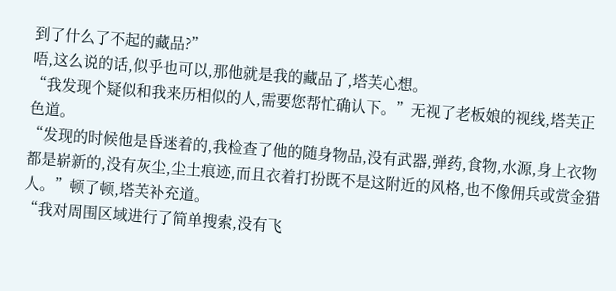到了什么了不起的藏品?”
唔,这么说的话,似乎也可以,那他就是我的藏品了,塔芙心想。
“我发现个疑似和我来历相似的人,需要您帮忙确认下。”无视了老板娘的视线,塔芙正色道。
“发现的时候他是昏迷着的,我检查了他的随身物品,没有武器,弹药,食物,水源,身上衣物都是崭新的,没有灰尘,尘土痕迹,而且衣着打扮既不是这附近的风格,也不像佣兵或赏金猎人。”顿了顿,塔芙补充道。
“我对周围区域进行了简单搜索,没有飞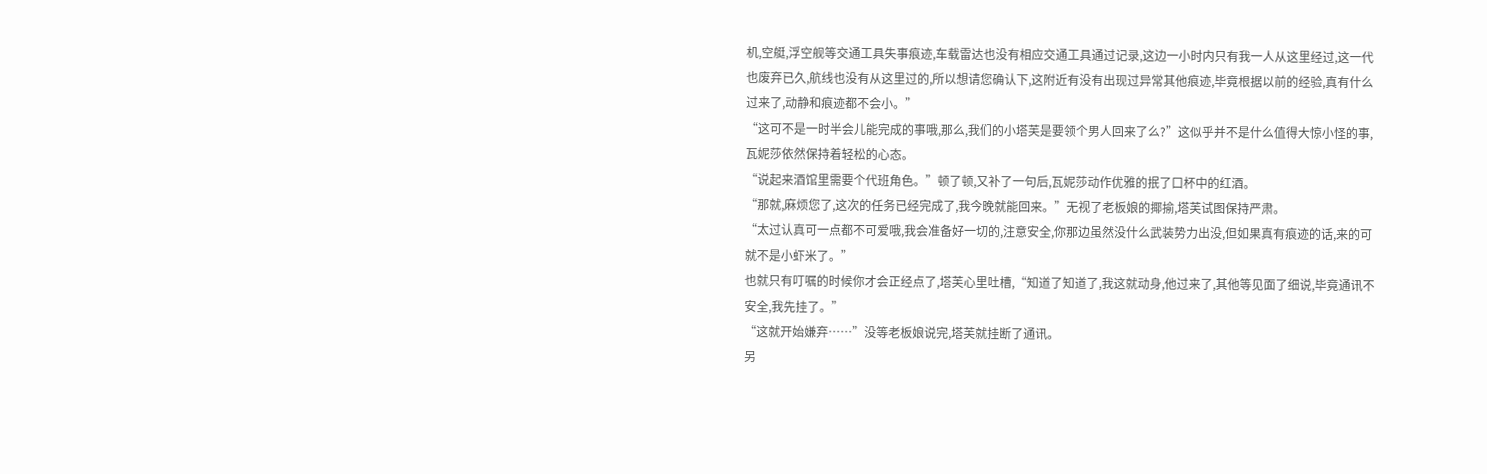机,空艇,浮空舰等交通工具失事痕迹,车载雷达也没有相应交通工具通过记录,这边一小时内只有我一人从这里经过,这一代也废弃已久,航线也没有从这里过的,所以想请您确认下,这附近有没有出现过异常其他痕迹,毕竟根据以前的经验,真有什么过来了,动静和痕迹都不会小。”
“这可不是一时半会儿能完成的事哦,那么,我们的小塔芙是要领个男人回来了么?”这似乎并不是什么值得大惊小怪的事,瓦妮莎依然保持着轻松的心态。
“说起来酒馆里需要个代班角色。”顿了顿,又补了一句后,瓦妮莎动作优雅的抿了口杯中的红酒。
“那就,麻烦您了,这次的任务已经完成了,我今晚就能回来。”无视了老板娘的揶揄,塔芙试图保持严肃。
“太过认真可一点都不可爱哦,我会准备好一切的,注意安全,你那边虽然没什么武装势力出没,但如果真有痕迹的话,来的可就不是小虾米了。”
也就只有叮嘱的时候你才会正经点了,塔芙心里吐槽,“知道了知道了,我这就动身,他过来了,其他等见面了细说,毕竟通讯不安全,我先挂了。”
“这就开始嫌弃……”没等老板娘说完,塔芙就挂断了通讯。
另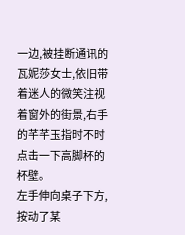一边,被挂断通讯的瓦妮莎女士,依旧带着迷人的微笑注视着窗外的街景,右手的芊芊玉指时不时点击一下高脚杯的杯壁。
左手伸向桌子下方,按动了某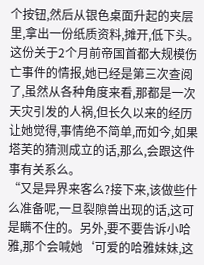个按钮,然后从银色桌面升起的夹层里,拿出一份纸质资料,摊开,低下头。
这份关于2个月前帝国首都大规模伤亡事件的情报,她已经是第三次查阅了,虽然从各种角度来看,那都是一次天灾引发的人祸,但长久以来的经历让她觉得,事情绝不简单,而如今,如果塔芙的猜测成立的话,那么,会跟这件事有关系么。
“又是异界来客么?接下来,该做些什么准备呢,一旦裂隙兽出现的话,这可是瞒不住的。另外,要不要告诉小哈雅,那个会喊她‘可爱的哈雅妹妹,这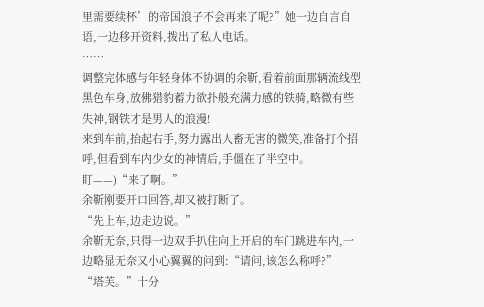里需要续杯’的帝国浪子不会再来了呢?”她一边自言自语,一边移开资料,拨出了私人电话。
……
调整完体感与年轻身体不协调的余靳,看着前面那辆流线型黑色车身,放佛猎豹蓄力欲扑般充满力感的铁骑,略微有些失神,钢铁才是男人的浪漫!
来到车前,抬起右手,努力露出人畜无害的微笑,准备打个招呼,但看到车内少女的神情后,手僵在了半空中。
盯——)“来了啊。”
余靳刚要开口回答,却又被打断了。
“先上车,边走边说。”
余靳无奈,只得一边双手扒住向上开启的车门跳进车内,一边略显无奈又小心翼翼的问到:“请问,该怎么称呼?”
“塔芙。”十分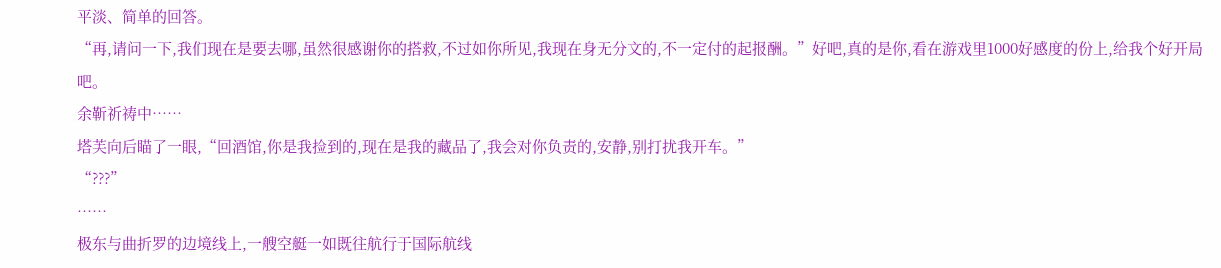平淡、简单的回答。
“再,请问一下,我们现在是要去哪,虽然很感谢你的搭救,不过如你所见,我现在身无分文的,不一定付的起报酬。”好吧,真的是你,看在游戏里1000好感度的份上,给我个好开局吧。
余靳祈祷中……
塔芙向后瞄了一眼,“回酒馆,你是我捡到的,现在是我的藏品了,我会对你负责的,安静,别打扰我开车。”
“???”
……
极东与曲折罗的边境线上,一艘空艇一如既往航行于国际航线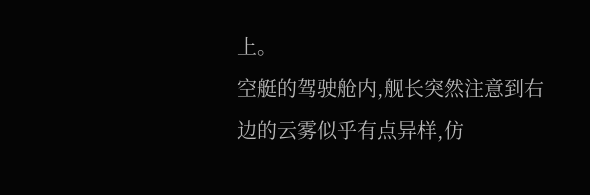上。
空艇的驾驶舱内,舰长突然注意到右边的云雾似乎有点异样,仿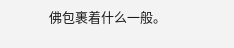佛包裹着什么一般。